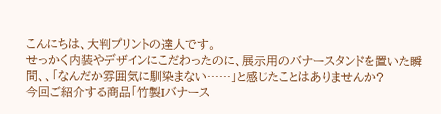こんにちは、大判プリントの達人です。
せっかく内装やデザインにこだわったのに、展示用のバナースタンドを置いた瞬間、、「なんだか雰囲気に馴染まない……」と感じたことはありませんか?
今回ご紹介する商品「竹製Iバナース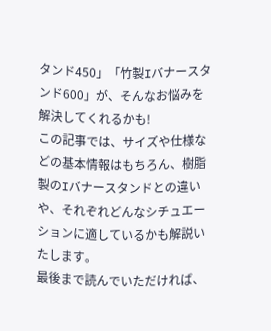タンド450」「竹製Iバナースタンド600」が、そんなお悩みを解決してくれるかも!
この記事では、サイズや仕様などの基本情報はもちろん、樹脂製のIバナースタンドとの違いや、それぞれどんなシチュエーションに適しているかも解説いたします。
最後まで読んでいただければ、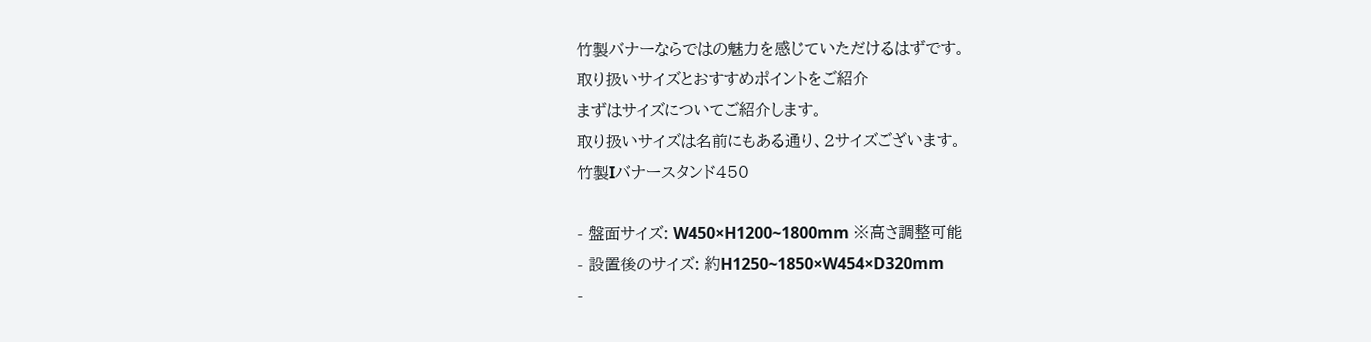竹製バナーならではの魅力を感じていただけるはずです。
取り扱いサイズとおすすめポイントをご紹介
まずはサイズについてご紹介します。
取り扱いサイズは名前にもある通り、2サイズございます。
竹製Iバナースタンド450

- 盤面サイズ: W450×H1200~1800mm ※高さ調整可能
- 設置後のサイズ: 約H1250~1850×W454×D320mm
-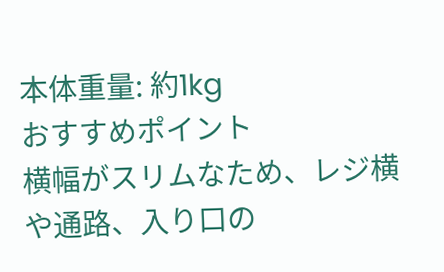本体重量: 約1kg
おすすめポイント
横幅がスリムなため、レジ横や通路、入り口の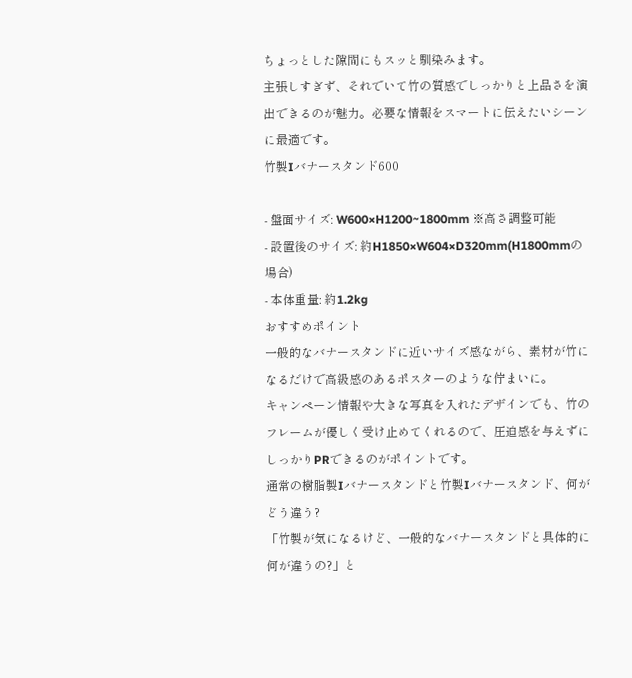ちょっとした隙間にもスッと馴染みます。
主張しすぎず、それでいて竹の質感でしっかりと上品さを演出できるのが魅力。必要な情報をスマートに伝えたいシーンに最適です。
竹製Iバナースタンド600

- 盤面サイズ: W600×H1200~1800mm ※高さ調整可能
- 設置後のサイズ: 約H1850×W604×D320mm(H1800mmの場合)
- 本体重量: 約1.2kg
おすすめポイント
一般的なバナースタンドに近いサイズ感ながら、素材が竹になるだけで高級感のあるポスターのような佇まいに。
キャンペーン情報や大きな写真を入れたデザインでも、竹のフレームが優しく受け止めてくれるので、圧迫感を与えずにしっかりPRできるのがポイントです。
通常の樹脂製Iバナースタンドと竹製Iバナースタンド、何がどう違う?
「竹製が気になるけど、一般的なバナースタンドと具体的に何が違うの?」と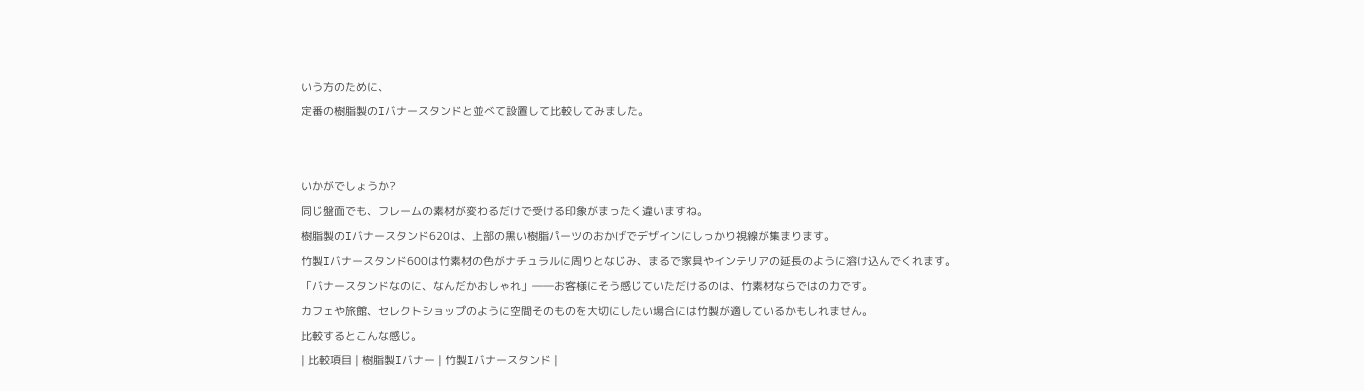いう方のために、
定番の樹脂製のIバナースタンドと並べて設置して比較してみました。


いかがでしょうか?
同じ盤面でも、フレームの素材が変わるだけで受ける印象がまったく違いますね。
樹脂製のIバナースタンド620は、上部の黒い樹脂パーツのおかげでデザインにしっかり視線が集まります。
竹製Iバナースタンド600は竹素材の色がナチュラルに周りとなじみ、まるで家具やインテリアの延長のように溶け込んでくれます。
「バナースタンドなのに、なんだかおしゃれ」――お客様にそう感じていただけるのは、竹素材ならではの力です。
カフェや旅館、セレクトショップのように空間そのものを大切にしたい場合には竹製が適しているかもしれません。
比較するとこんな感じ。
| 比較項目 | 樹脂製Iバナー | 竹製Iバナースタンド |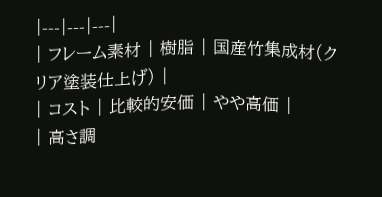|---|---|---|
| フレーム素材 | 樹脂 | 国産竹集成材(クリア塗装仕上げ) |
| コスト | 比較的安価 | やや高価 |
| 高さ調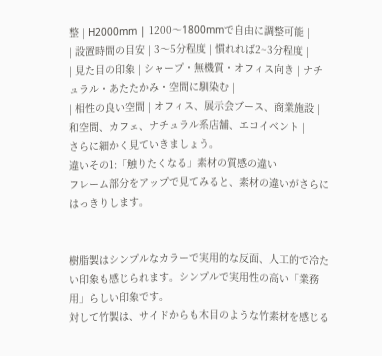整 | H2000mm | 1200〜1800mmで自由に調整可能 |
| 設置時間の目安 | 3〜5分程度 | 慣れれば2~3分程度 |
| 見た目の印象 | シャープ・無機質・オフィス向き | ナチュラル・あたたかみ・空間に馴染む |
| 相性の良い空間 | オフィス、展示会ブース、商業施設 | 和空間、カフェ、ナチュラル系店舗、エコイベント |
さらに細かく見ていきましょう。
違いその1:「触りたくなる」素材の質感の違い
フレーム部分をアップで見てみると、素材の違いがさらにはっきりします。


樹脂製はシンプルなカラーで実用的な反面、人工的で冷たい印象も感じられます。シンプルで実用性の高い「業務用」らしい印象です。
対して竹製は、サイドからも木目のような竹素材を感じる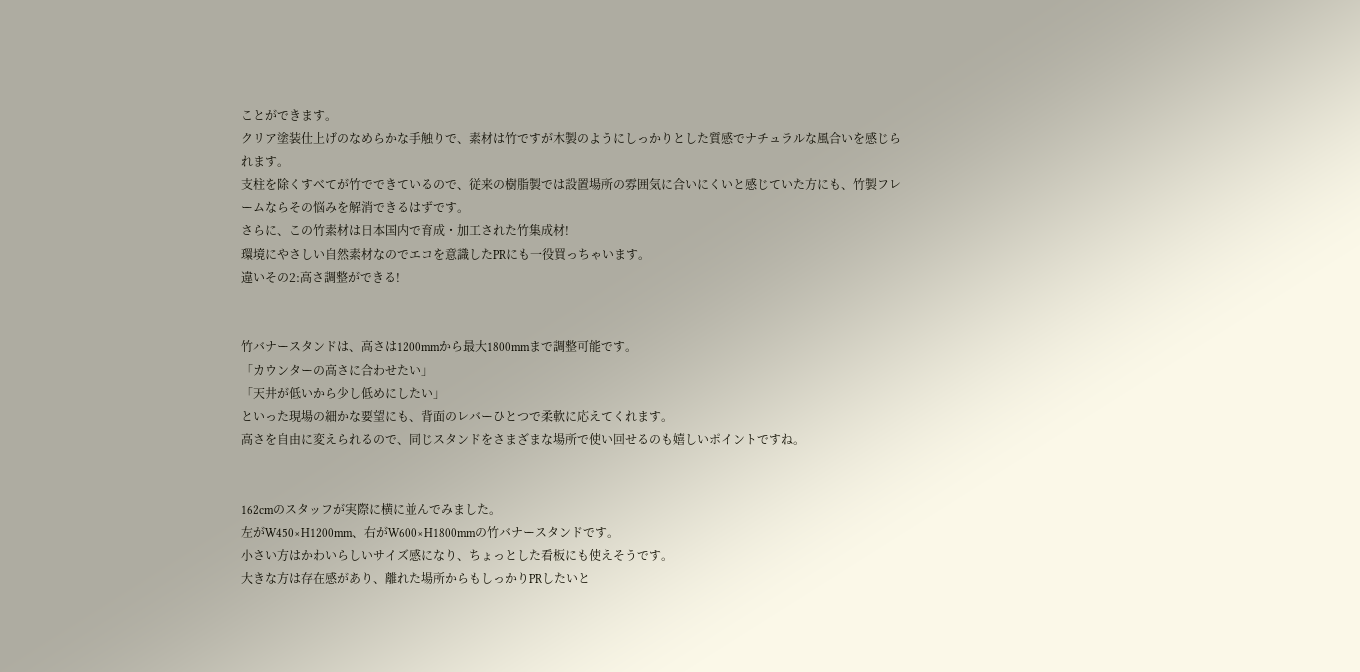ことができます。
クリア塗装仕上げのなめらかな手触りで、素材は竹ですが木製のようにしっかりとした質感でナチュラルな風合いを感じられます。
支柱を除くすべてが竹でできているので、従来の樹脂製では設置場所の雰囲気に合いにくいと感じていた方にも、竹製フレームならその悩みを解消できるはずです。
さらに、この竹素材は日本国内で育成・加工された竹集成材!
環境にやさしい自然素材なのでエコを意識したPRにも一役買っちゃいます。
違いその2:高さ調整ができる!


竹バナースタンドは、高さは1200mmから最大1800mmまで調整可能です。
「カウンターの高さに合わせたい」
「天井が低いから少し低めにしたい」
といった現場の細かな要望にも、背面のレバーひとつで柔軟に応えてくれます。
高さを自由に変えられるので、同じスタンドをさまざまな場所で使い回せるのも嬉しいポイントですね。


162cmのスタッフが実際に横に並んでみました。
左がW450×H1200mm、右がW600×H1800mmの竹バナースタンドです。
小さい方はかわいらしいサイズ感になり、ちょっとした看板にも使えそうです。
大きな方は存在感があり、離れた場所からもしっかりPRしたいと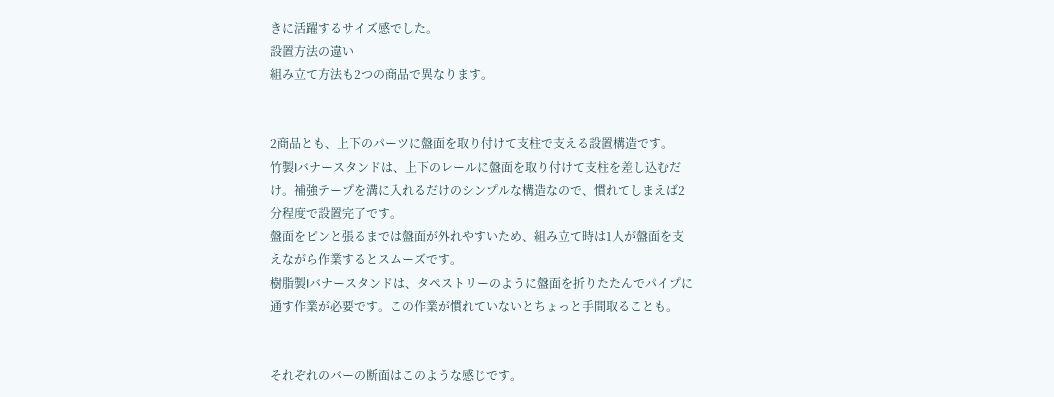きに活躍するサイズ感でした。
設置方法の違い
組み立て方法も2つの商品で異なります。


2商品とも、上下のパーツに盤面を取り付けて支柱で支える設置構造です。
竹製Iバナースタンドは、上下のレールに盤面を取り付けて支柱を差し込むだけ。補強テープを溝に入れるだけのシンプルな構造なので、慣れてしまえば2分程度で設置完了です。
盤面をピンと張るまでは盤面が外れやすいため、組み立て時は1人が盤面を支えながら作業するとスムーズです。
樹脂製Iバナースタンドは、タペストリーのように盤面を折りたたんでパイプに通す作業が必要です。この作業が慣れていないとちょっと手間取ることも。


それぞれのバーの断面はこのような感じです。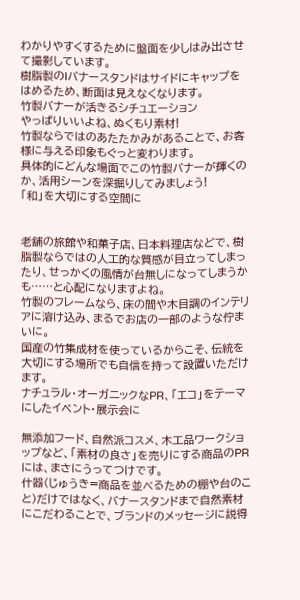わかりやすくするために盤面を少しはみ出させて撮影しています。
樹脂製のIバナースタンドはサイドにキャップをはめるため、断面は見えなくなります。
竹製バナーが活きるシチュエーション
やっぱりいいよね、ぬくもり素材!
竹製ならではのあたたかみがあることで、お客様に与える印象もぐっと変わります。
具体的にどんな場面でこの竹製バナーが輝くのか、活用シーンを深掘りしてみましょう!
「和」を大切にする空間に


老舗の旅館や和菓子店、日本料理店などで、樹脂製ならではの人工的な質感が目立ってしまったり、せっかくの風情が台無しになってしまうかも……と心配になりますよね。
竹製のフレームなら、床の間や木目調のインテリアに溶け込み、まるでお店の一部のような佇まいに。
国産の竹集成材を使っているからこそ、伝統を大切にする場所でも自信を持って設置いただけます。
ナチュラル・オーガニックなPR、「エコ」をテーマにしたイベント・展示会に

無添加フード、自然派コスメ、木工品ワークショップなど、「素材の良さ」を売りにする商品のPRには、まさにうってつけです。
什器(じゅうき=商品を並べるための棚や台のこと)だけではなく、バナースタンドまで自然素材にこだわることで、ブランドのメッセージに説得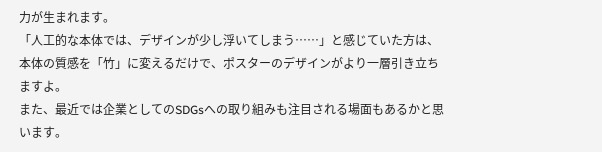力が生まれます。
「人工的な本体では、デザインが少し浮いてしまう……」と感じていた方は、本体の質感を「竹」に変えるだけで、ポスターのデザインがより一層引き立ちますよ。
また、最近では企業としてのSDGsへの取り組みも注目される場面もあるかと思います。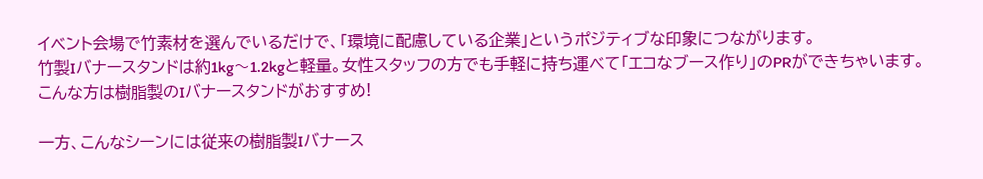イベント会場で竹素材を選んでいるだけで、「環境に配慮している企業」というポジティブな印象につながります。
竹製Iバナースタンドは約1kg〜1.2kgと軽量。女性スタッフの方でも手軽に持ち運べて「エコなブース作り」のPRができちゃいます。
こんな方は樹脂製のIバナースタンドがおすすめ!

一方、こんなシーンには従来の樹脂製Iバナース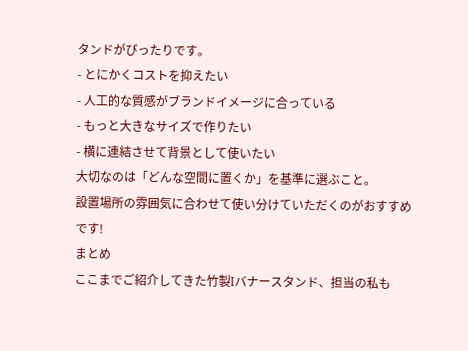タンドがぴったりです。
- とにかくコストを抑えたい
- 人工的な質感がブランドイメージに合っている
- もっと大きなサイズで作りたい
- 横に連結させて背景として使いたい
大切なのは「どんな空間に置くか」を基準に選ぶこと。
設置場所の雰囲気に合わせて使い分けていただくのがおすすめです!
まとめ
ここまでご紹介してきた竹製Iバナースタンド、担当の私も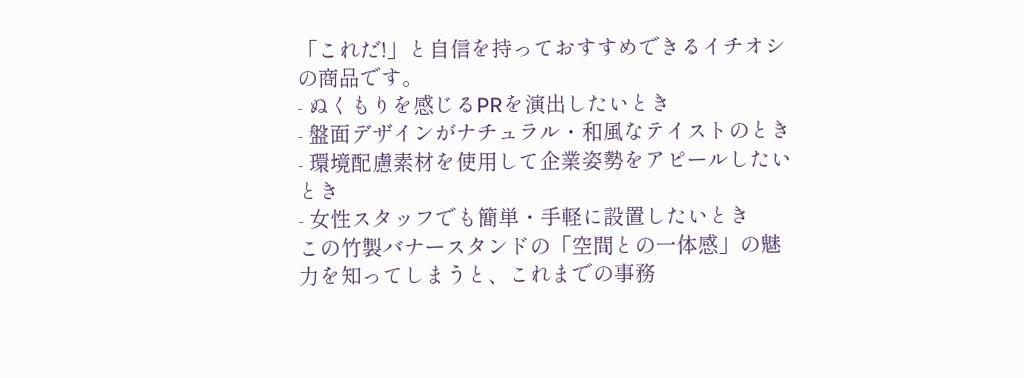「これだ!」と自信を持っておすすめできるイチオシの商品です。
- ぬくもりを感じるPRを演出したいとき
- 盤面デザインがナチュラル・和風なテイストのとき
- 環境配慮素材を使用して企業姿勢をアピールしたいとき
- 女性スタッフでも簡単・手軽に設置したいとき
この竹製バナースタンドの「空間との一体感」の魅力を知ってしまうと、これまでの事務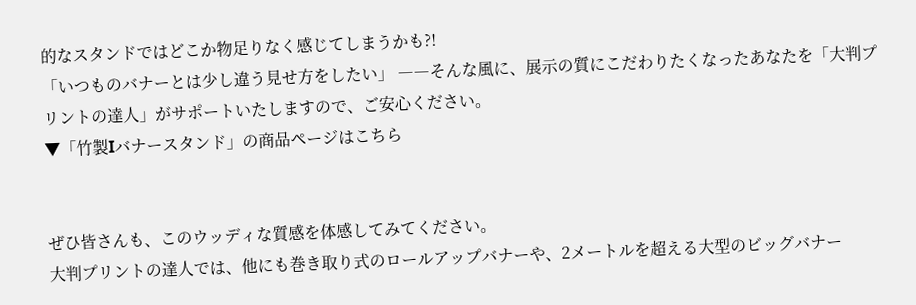的なスタンドではどこか物足りなく感じてしまうかも?!
「いつものバナーとは少し違う見せ方をしたい」 ――そんな風に、展示の質にこだわりたくなったあなたを「大判プリントの達人」がサポートいたしますので、ご安心ください。
▼「竹製Iバナースタンド」の商品ページはこちら


ぜひ皆さんも、このウッディな質感を体感してみてください。
大判プリントの達人では、他にも巻き取り式のロールアップバナーや、2メートルを超える大型のビッグバナー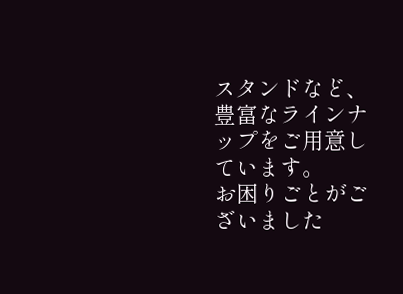スタンドなど、豊富なラインナップをご用意しています。
お困りごとがございました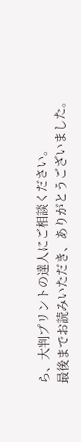ら、大判プリントの達人にご相談ください。
最後までお読みいただき、ありがとうございました。